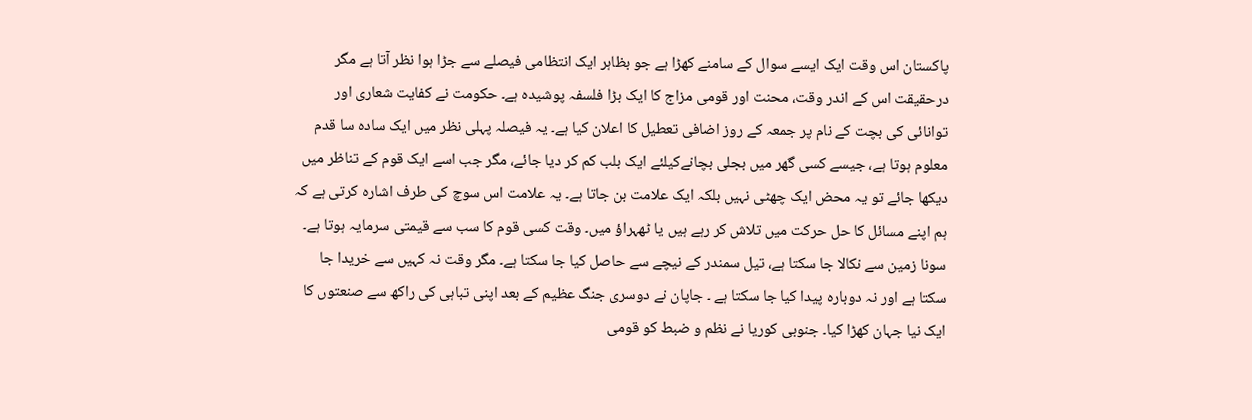پاکستان اس وقت ایک ایسے سوال کے سامنے کھڑا ہے جو بظاہر ایک انتظامی فیصلے سے جڑا ہوا نظر آتا ہے مگر درحقیقت اس کے اندر وقت، محنت اور قومی مزاج کا ایک بڑا فلسفہ پوشیدہ ہے۔ حکومت نے کفایت شعاری اور توانائی کی بچت کے نام پر جمعہ کے روز اضافی تعطیل کا اعلان کیا ہے۔ یہ فیصلہ پہلی نظر میں ایک سادہ سا قدم معلوم ہوتا ہے، جیسے کسی گھر میں بجلی بچانےکیلئے ایک بلب کم کر دیا جائے، مگر جب اسے ایک قوم کے تناظر میں دیکھا جائے تو یہ محض ایک چھٹی نہیں بلکہ ایک علامت بن جاتا ہے۔ یہ علامت اس سوچ کی طرف اشارہ کرتی ہے کہ ہم اپنے مسائل کا حل حرکت میں تلاش کر رہے ہیں یا ٹھہراؤ میں۔ وقت کسی قوم کا سب سے قیمتی سرمایہ ہوتا ہے۔ سونا زمین سے نکالا جا سکتا ہے، تیل سمندر کے نیچے سے حاصل کیا جا سکتا ہے۔ مگر وقت نہ کہیں سے خریدا جا سکتا ہے اور نہ دوبارہ پیدا کیا جا سکتا ہے ۔ جاپان نے دوسری جنگ عظیم کے بعد اپنی تباہی کی راکھ سے صنعتوں کا ایک نیا جہان کھڑا کیا۔ جنوبی کوریا نے نظم و ضبط کو قومی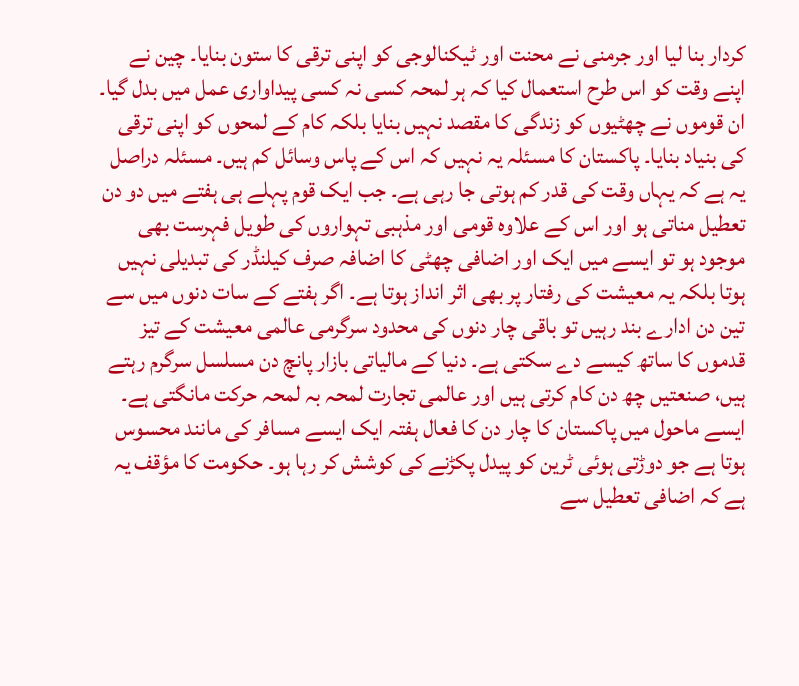کردار بنا لیا اور جرمنی نے محنت اور ٹیکنالوجی کو اپنی ترقی کا ستون بنایا۔ چین نے اپنے وقت کو اس طرح استعمال کیا کہ ہر لمحہ کسی نہ کسی پیداواری عمل میں بدل گیا۔ ان قوموں نے چھٹیوں کو زندگی کا مقصد نہیں بنایا بلکہ کام کے لمحوں کو اپنی ترقی کی بنیاد بنایا۔ پاکستان کا مسئلہ یہ نہیں کہ اس کے پاس وسائل کم ہیں۔ مسئلہ دراصل یہ ہے کہ یہاں وقت کی قدر کم ہوتی جا رہی ہے۔ جب ایک قوم پہلے ہی ہفتے میں دو دن تعطیل مناتی ہو اور اس کے علاوہ قومی اور مذہبی تہواروں کی طویل فہرست بھی موجود ہو تو ایسے میں ایک اور اضافی چھٹی کا اضافہ صرف کیلنڈر کی تبدیلی نہیں ہوتا بلکہ یہ معیشت کی رفتار پر بھی اثر انداز ہوتا ہے۔ اگر ہفتے کے سات دنوں میں سے تین دن ادارے بند رہیں تو باقی چار دنوں کی محدود سرگرمی عالمی معیشت کے تیز قدموں کا ساتھ کیسے دے سکتی ہے۔ دنیا کے مالیاتی بازار پانچ دن مسلسل سرگرم رہتے ہیں، صنعتیں چھ دن کام کرتی ہیں اور عالمی تجارت لمحہ بہ لمحہ حرکت مانگتی ہے۔ ایسے ماحول میں پاکستان کا چار دن کا فعال ہفتہ ایک ایسے مسافر کی مانند محسوس ہوتا ہے جو دوڑتی ہوئی ٹرین کو پیدل پکڑنے کی کوشش کر رہا ہو۔ حکومت کا مؤقف یہ ہے کہ اضافی تعطیل سے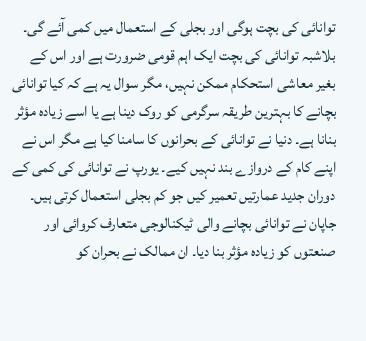توانائی کی بچت ہوگی اور بجلی کے استعمال میں کمی آئے گی۔ بلاشبہ توانائی کی بچت ایک اہم قومی ضرورت ہے اور اس کے بغیر معاشی استحکام ممکن نہیں، مگر سوال یہ ہے کہ کیا توانائی بچانے کا بہترین طریقہ سرگرمی کو روک دینا ہے یا اسے زیادہ مؤثر بنانا ہے۔ دنیا نے توانائی کے بحرانوں کا سامنا کیا ہے مگر اس نے اپنے کام کے دروازے بند نہیں کیے۔ یورپ نے توانائی کی کمی کے دوران جدید عمارتیں تعمیر کیں جو کم بجلی استعمال کرتی ہیں۔ جاپان نے توانائی بچانے والی ٹیکنالوجی متعارف کروائی اور صنعتوں کو زیادہ مؤثر بنا دیا۔ ان ممالک نے بحران کو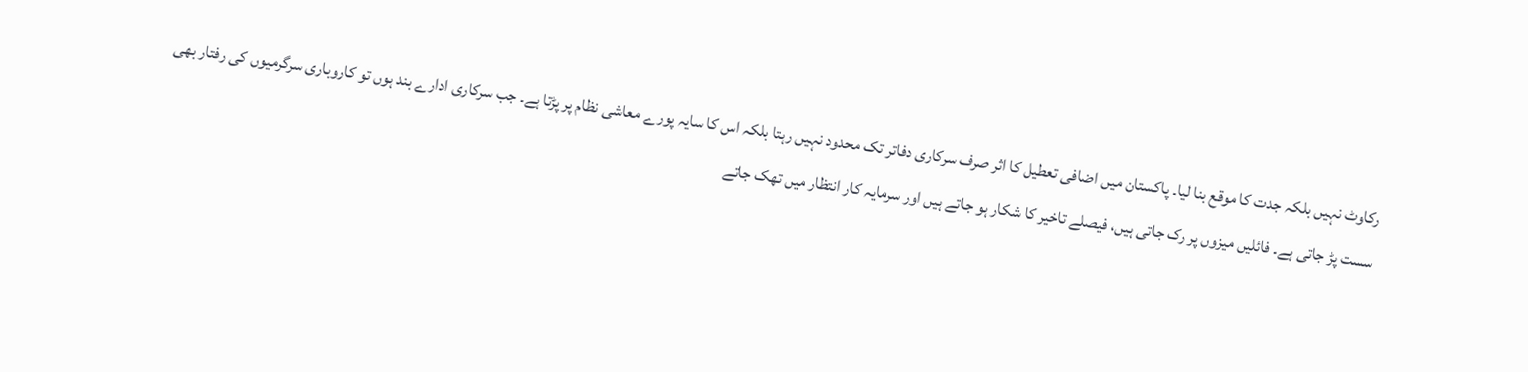رکاوٹ نہیں بلکہ جدت کا موقع بنا لیا۔ پاکستان میں اضافی تعطیل کا اثر صرف سرکاری دفاتر تک محدود نہیں رہتا بلکہ اس کا سایہ پورے معاشی نظام پر پڑتا ہے۔ جب سرکاری ادارے بند ہوں تو کاروباری سرگرمیوں کی رفتار بھی سست پڑ جاتی ہے۔ فائلیں میزوں پر رک جاتی ہیں، فیصلے تاخیر کا شکار ہو جاتے ہیں اور سرمایہ کار انتظار میں تھک جاتے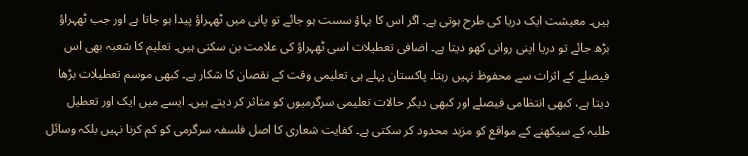ہیں۔ معیشت ایک دریا کی طرح ہوتی ہے۔ اگر اس کا بہاؤ سست ہو جائے تو پانی میں ٹھہراؤ پیدا ہو جاتا ہے اور جب ٹھہراؤ بڑھ جائے تو دریا اپنی روانی کھو دیتا ہے۔ اضافی تعطیلات اسی ٹھہراؤ کی علامت بن سکتی ہیں۔ تعلیم کا شعبہ بھی اس فیصلے کے اثرات سے محفوظ نہیں رہتا۔ پاکستان پہلے ہی تعلیمی وقت کے نقصان کا شکار ہے۔ کبھی موسم تعطیلات بڑھا دیتا ہے، کبھی انتظامی فیصلے اور کبھی دیگر حالات تعلیمی سرگرمیوں کو متاثر کر دیتے ہیں۔ ایسے میں ایک اور تعطیل طلبہ کے سیکھنے کے مواقع کو مزید محدود کر سکتی ہے۔ کفایت شعاری کا اصل فلسفہ سرگرمی کو کم کرنا نہیں بلکہ وسائل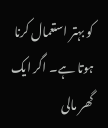کو بہتر استعمال کرنا ہوتا ہے۔ اگر ایک گھر مالی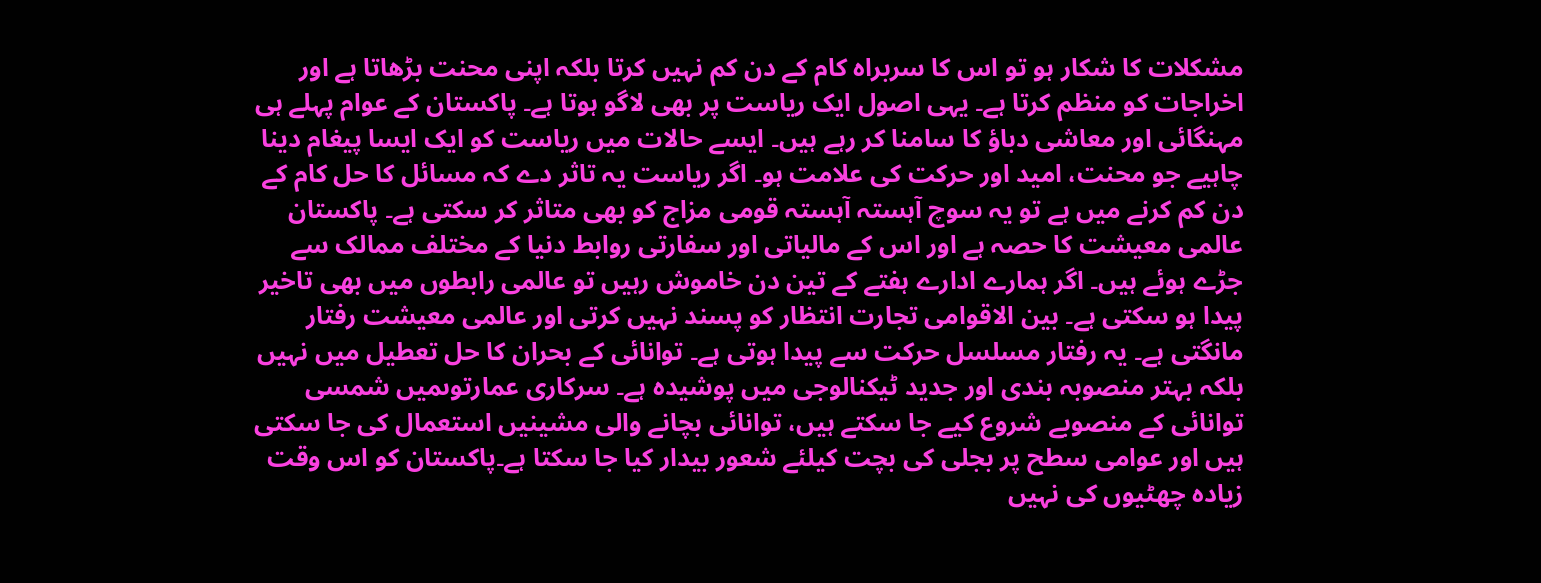مشکلات کا شکار ہو تو اس کا سربراہ کام کے دن کم نہیں کرتا بلکہ اپنی محنت بڑھاتا ہے اور اخراجات کو منظم کرتا ہے۔ یہی اصول ایک ریاست پر بھی لاگو ہوتا ہے۔ پاکستان کے عوام پہلے ہی مہنگائی اور معاشی دباؤ کا سامنا کر رہے ہیں۔ ایسے حالات میں ریاست کو ایک ایسا پیغام دینا چاہیے جو محنت، امید اور حرکت کی علامت ہو۔ اگر ریاست یہ تاثر دے کہ مسائل کا حل کام کے دن کم کرنے میں ہے تو یہ سوچ آہستہ آہستہ قومی مزاج کو بھی متاثر کر سکتی ہے۔ پاکستان عالمی معیشت کا حصہ ہے اور اس کے مالیاتی اور سفارتی روابط دنیا کے مختلف ممالک سے جڑے ہوئے ہیں۔ اگر ہمارے ادارے ہفتے کے تین دن خاموش رہیں تو عالمی رابطوں میں بھی تاخیر پیدا ہو سکتی ہے۔ بین الاقوامی تجارت انتظار کو پسند نہیں کرتی اور عالمی معیشت رفتار مانگتی ہے۔ یہ رفتار مسلسل حرکت سے پیدا ہوتی ہے۔ توانائی کے بحران کا حل تعطیل میں نہیں بلکہ بہتر منصوبہ بندی اور جدید ٹیکنالوجی میں پوشیدہ ہے۔ سرکاری عمارتوںمیں شمسی توانائی کے منصوبے شروع کیے جا سکتے ہیں، توانائی بچانے والی مشینیں استعمال کی جا سکتی ہیں اور عوامی سطح پر بجلی کی بچت کیلئے شعور بیدار کیا جا سکتا ہے۔پاکستان کو اس وقت زیادہ چھٹیوں کی نہیں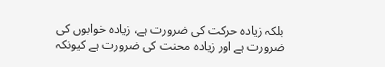بلکہ زیادہ حرکت کی ضرورت ہے، زیادہ خوابوں کی ضرورت ہے اور زیادہ محنت کی ضرورت ہے کیونکہ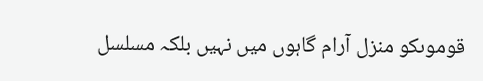قوموںکو منزل آرام گاہوں میں نہیں بلکہ مسلسل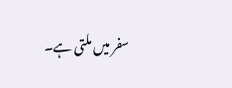سفر میں ملتی ہے۔